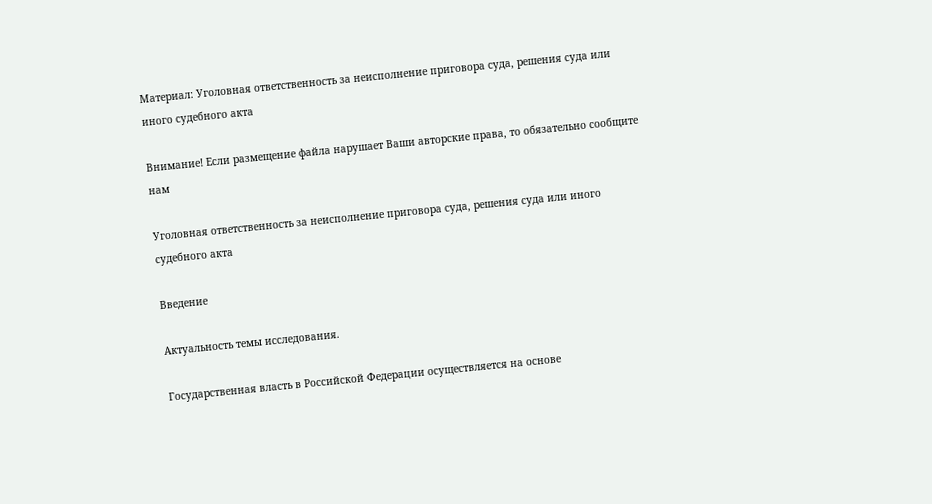Материал: Уголовная ответственность за неисполнение приговора суда, решения суда или иного судебного акта

Внимание! Если размещение файла нарушает Ваши авторские права, то обязательно сообщите нам

Уголовная ответственность за неисполнение приговора суда, решения суда или иного судебного акта

Введение

Актуальность темы исследования.

Государственная власть в Российской Федерации осуществляется на основе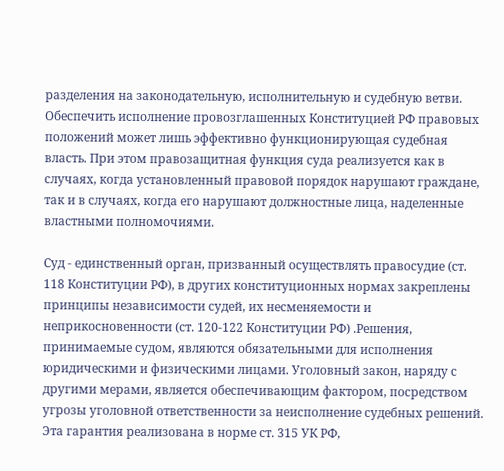разделения на законодательную, исполнительную и судебную ветви. Обеспечить исполнение провозглашенных Конституцией РФ правовых положений может лишь эффективно функционирующая судебная власть. При этом правозащитная функция суда реализуется как в случаях, когда установленный правовой порядок нарушают граждане, так и в случаях, когда его нарушают должностные лица, наделенные властными полномочиями.

Суд - единственный орган, призванный осуществлять правосудие (ст. 118 Конституции РФ), в других конституционных нормах закреплены принципы независимости судей, их несменяемости и неприкосновенности (ст. 120-122 Конституции РФ) .Решения, принимаемые судом, являются обязательными для исполнения юридическими и физическими лицами. Уголовный закон, наряду с другими мерами, является обеспечивающим фактором, посредством угрозы уголовной ответственности за неисполнение судебных решений. Эта гарантия реализована в норме ст. 315 УК РФ,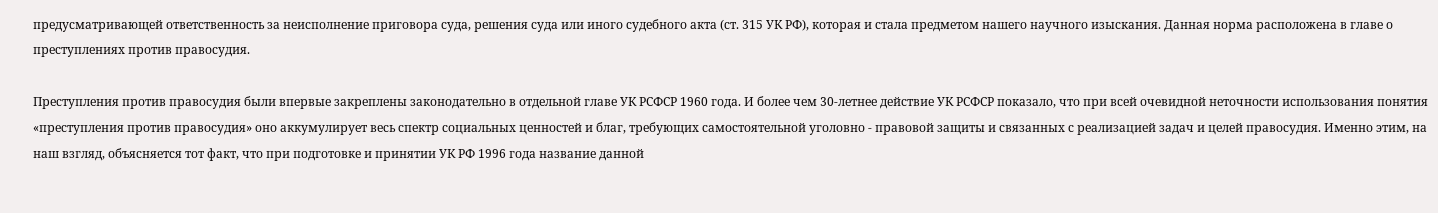предусматривающей ответственность за неисполнение приговора суда, решения суда или иного судебного акта (ст. 315 УК РФ), которая и стала предметом нашего научного изыскания. Данная норма расположена в главе о преступлениях против правосудия.

Преступления против правосудия были впервые закреплены законодательно в отдельной главе УК РСФСР 1960 года. И более чем 30-летнее действие УК РСФСР показало, что при всей очевидной неточности использования понятия «преступления против правосудия» оно аккумулирует весь спектр социальных ценностей и благ, требующих самостоятельной уголовно - правовой защиты и связанных с реализацией задач и целей правосудия. Именно этим, на наш взгляд, объясняется тот факт, что при подготовке и принятии УК РФ 1996 года название данной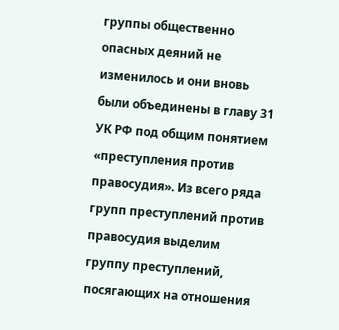группы общественно опасных деяний не изменилось и они вновь были объединены в главу 31 УК РФ под общим понятием «преступления против правосудия». Из всего ряда групп преступлений против правосудия выделим группу преступлений, посягающих на отношения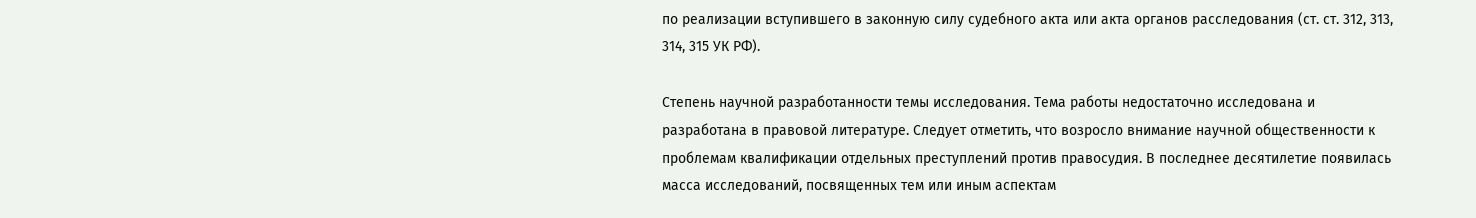по реализации вступившего в законную силу судебного акта или акта органов расследования (ст. ст. 312, 313, 314, 315 УК РФ).

Степень научной разработанности темы исследования. Тема работы недостаточно исследована и разработана в правовой литературе. Следует отметить, что возросло внимание научной общественности к проблемам квалификации отдельных преступлений против правосудия. В последнее десятилетие появилась масса исследований, посвященных тем или иным аспектам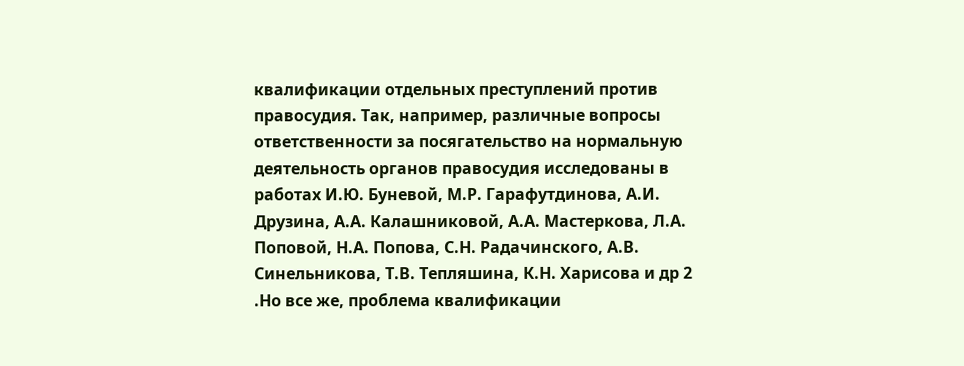квалификации отдельных преступлений против правосудия. Так, например, различные вопросы ответственности за посягательство на нормальную деятельность органов правосудия исследованы в работах И.Ю. Буневой, М.Р. Гарафутдинова, А.И. Друзина, А.А. Калашниковой, А.А. Мастеркова, Л.А. Поповой, Н.А. Попова, С.Н. Радачинского, А.В. Синельникова, Т.В. Тепляшина, К.Н. Харисова и др 2 .Но все же, проблема квалификации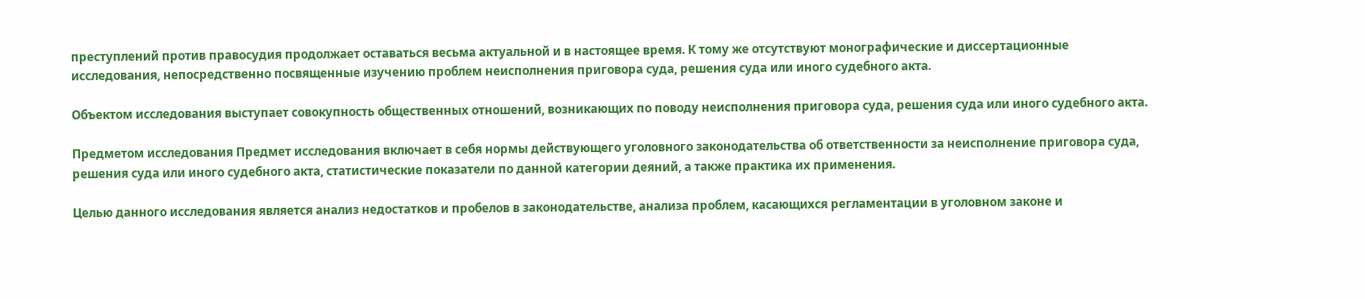преступлений против правосудия продолжает оставаться весьма актуальной и в настоящее время. К тому же отсутствуют монографические и диссертационные исследования, непосредственно посвященные изучению проблем неисполнения приговора суда, решения суда или иного судебного акта.

Объектом исследования выступает совокупность общественных отношений, возникающих по поводу неисполнения приговора суда, решения суда или иного судебного акта.

Предметом исследования Предмет исследования включает в себя нормы действующего уголовного законодательства об ответственности за неисполнение приговора суда, решения суда или иного судебного акта, статистические показатели по данной категории деяний, а также практика их применения.

Целью данного исследования является анализ недостатков и пробелов в законодательстве, анализа проблем, касающихся регламентации в уголовном законе и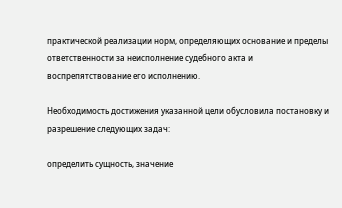практической реализации норм, определяющих основание и пределы ответственности за неисполнение судебного акта и воспрепятствование его исполнению.

Необходимость достижения указанной цели обусловила постановку и разрешение следующих задач:

определить сущность, значение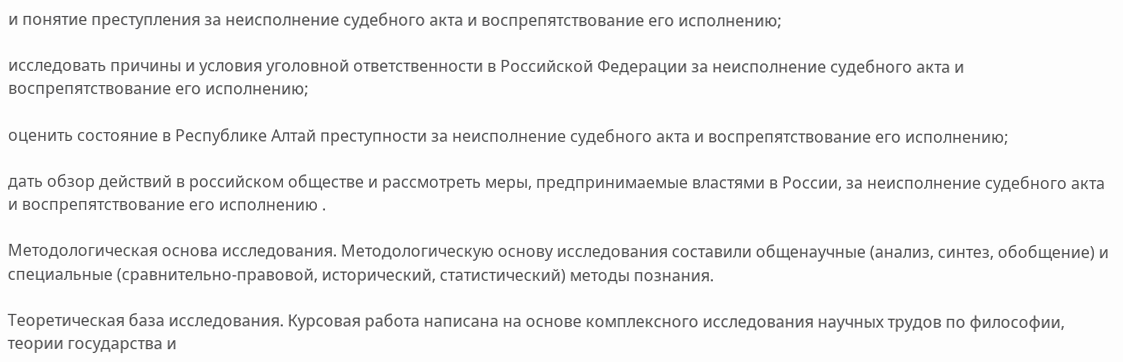и понятие преступления за неисполнение судебного акта и воспрепятствование его исполнению;

исследовать причины и условия уголовной ответственности в Российской Федерации за неисполнение судебного акта и воспрепятствование его исполнению;

оценить состояние в Республике Алтай преступности за неисполнение судебного акта и воспрепятствование его исполнению;

дать обзор действий в российском обществе и рассмотреть меры, предпринимаемые властями в России, за неисполнение судебного акта и воспрепятствование его исполнению .

Методологическая основа исследования. Методологическую основу исследования составили общенаучные (анализ, синтез, обобщение) и специальные (сравнительно-правовой, исторический, статистический) методы познания.

Теоретическая база исследования. Курсовая работа написана на основе комплексного исследования научных трудов по философии, теории государства и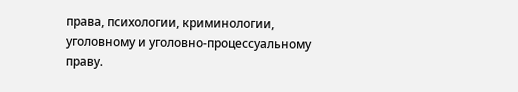права, психологии, криминологии, уголовному и уголовно-процессуальному праву.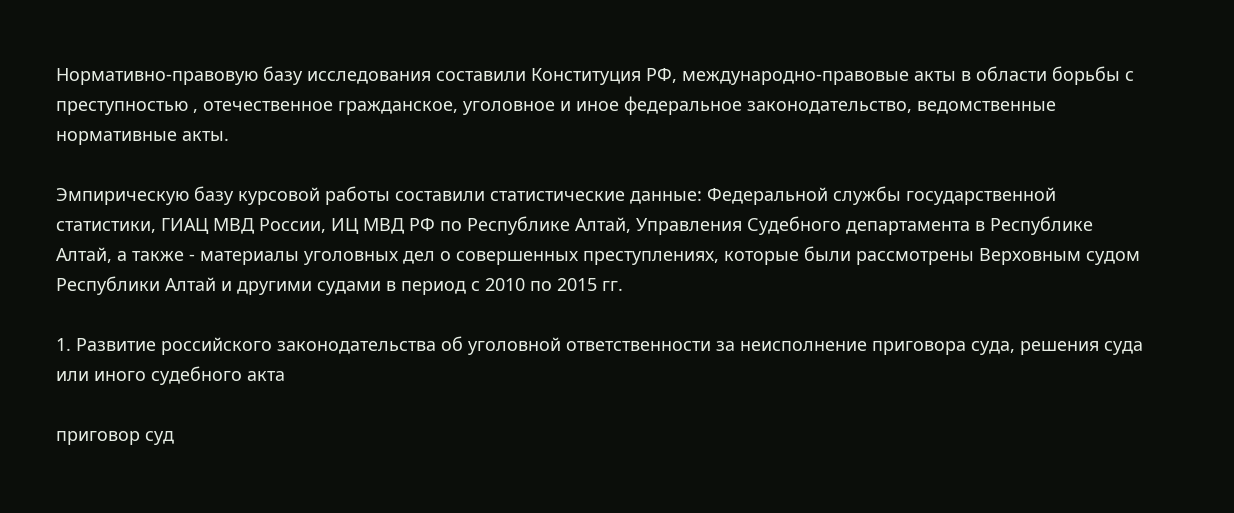Нормативно-правовую базу исследования составили Конституция РФ, международно-правовые акты в области борьбы с преступностью , отечественное гражданское, уголовное и иное федеральное законодательство, ведомственные нормативные акты.

Эмпирическую базу курсовой работы составили статистические данные: Федеральной службы государственной статистики, ГИАЦ МВД России, ИЦ МВД РФ по Республике Алтай, Управления Судебного департамента в Республике Алтай, а также - материалы уголовных дел о совершенных преступлениях, которые были рассмотрены Верховным судом Республики Алтай и другими судами в период с 2010 по 2015 гг.

1. Развитие российского законодательства об уголовной ответственности за неисполнение приговора суда, решения суда или иного судебного акта

приговор суд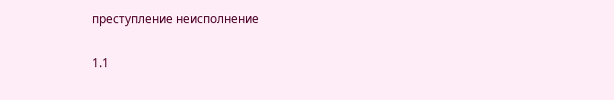преступление неисполнение

1.1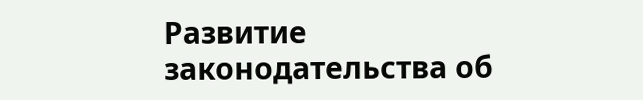Развитие законодательства об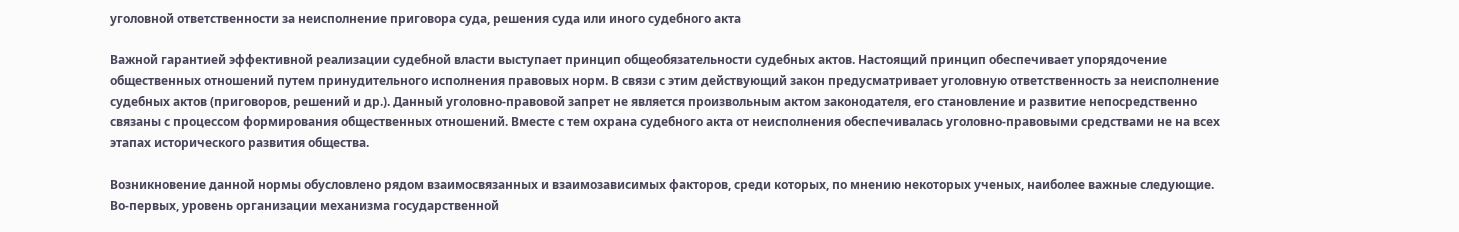уголовной ответственности за неисполнение приговора суда, решения суда или иного судебного акта

Важной гарантией эффективной реализации судебной власти выступает принцип общеобязательности судебных актов. Настоящий принцип обеспечивает упорядочение общественных отношений путем принудительного исполнения правовых норм. В связи с этим действующий закон предусматривает уголовную ответственность за неисполнение судебных актов (приговоров, решений и др.). Данный уголовно-правовой запрет не является произвольным актом законодателя, его становление и развитие непосредственно связаны с процессом формирования общественных отношений. Вместе с тем охрана судебного акта от неисполнения обеспечивалась уголовно-правовыми средствами не на всех этапах исторического развития общества.

Возникновение данной нормы обусловлено рядом взаимосвязанных и взаимозависимых факторов, среди которых, по мнению некоторых ученых, наиболее важные следующие. Во-первых, уровень организации механизма государственной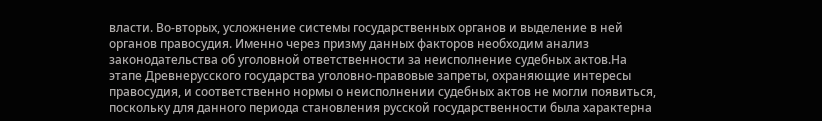власти. Во-вторых, усложнение системы государственных органов и выделение в ней органов правосудия. Именно через призму данных факторов необходим анализ законодательства об уголовной ответственности за неисполнение судебных актов.На этапе Древнерусского государства уголовно-правовые запреты, охраняющие интересы правосудия, и соответственно нормы о неисполнении судебных актов не могли появиться, поскольку для данного периода становления русской государственности была характерна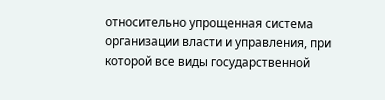относительно упрощенная система организации власти и управления, при которой все виды государственной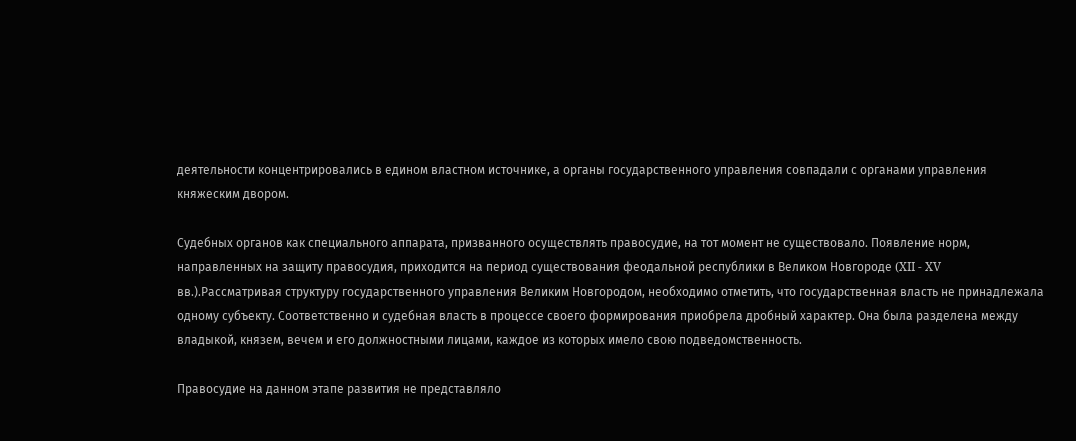деятельности концентрировались в едином властном источнике, а органы государственного управления совпадали с органами управления княжеским двором.

Судебных органов как специального аппарата, призванного осуществлять правосудие, на тот момент не существовало. Появление норм, направленных на защиту правосудия, приходится на период существования феодальной республики в Великом Новгороде (XII - XV вв.).Рассматривая структуру государственного управления Великим Новгородом, необходимо отметить, что государственная власть не принадлежала одному субъекту. Соответственно и судебная власть в процессе своего формирования приобрела дробный характер. Она была разделена между владыкой, князем, вечем и его должностными лицами, каждое из которых имело свою подведомственность.

Правосудие на данном этапе развития не представляло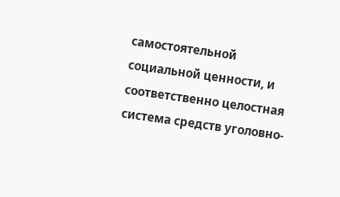самостоятельной социальной ценности, и соответственно целостная система средств уголовно-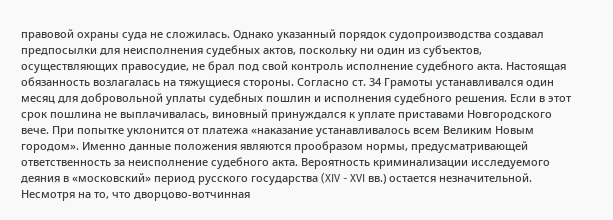правовой охраны суда не сложилась. Однако указанный порядок судопроизводства создавал предпосылки для неисполнения судебных актов, поскольку ни один из субъектов, осуществляющих правосудие, не брал под свой контроль исполнение судебного акта. Настоящая обязанность возлагалась на тяжущиеся стороны. Согласно ст. 34 Грамоты устанавливался один месяц для добровольной уплаты судебных пошлин и исполнения судебного решения. Если в этот срок пошлина не выплачивалась, виновный принуждался к уплате приставами Новгородского вече. При попытке уклонится от платежа «наказание устанавливалось всем Великим Новым городом». Именно данные положения являются прообразом нормы, предусматривающей ответственность за неисполнение судебного акта. Вероятность криминализации исследуемого деяния в «московский» период русского государства (XIV - XVI вв.) остается незначительной. Несмотря на то, что дворцово-вотчинная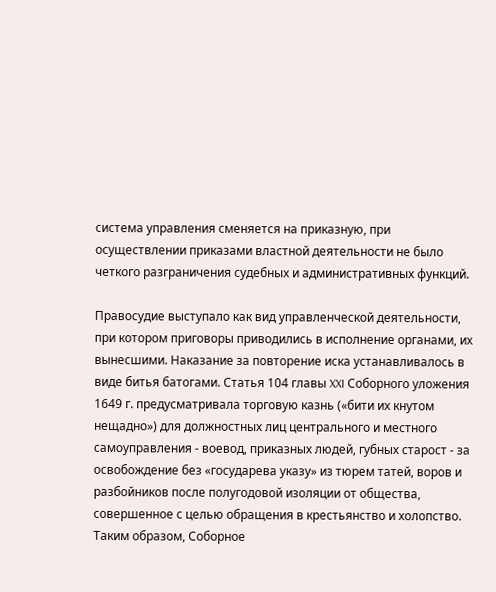система управления сменяется на приказную, при осуществлении приказами властной деятельности не было четкого разграничения судебных и административных функций.

Правосудие выступало как вид управленческой деятельности, при котором приговоры приводились в исполнение органами, их вынесшими. Наказание за повторение иска устанавливалось в виде битья батогами. Статья 104 главы XXI Соборного уложения 1649 г. предусматривала торговую казнь («бити их кнутом нещадно») для должностных лиц центрального и местного самоуправления - воевод, приказных людей, губных старост - за освобождение без «государева указу» из тюрем татей, воров и разбойников после полугодовой изоляции от общества, совершенное с целью обращения в крестьянство и холопство. Таким образом, Соборное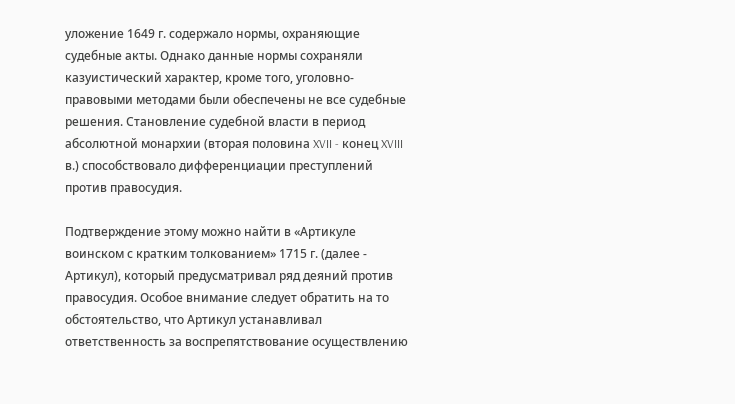уложение 1649 г. содержало нормы, охраняющие судебные акты. Однако данные нормы сохраняли казуистический характер, кроме того, уголовно-правовыми методами были обеспечены не все судебные решения. Становление судебной власти в период абсолютной монархии (вторая половина XVII - конец XVIII в.) способствовало дифференциации преступлений против правосудия.

Подтверждение этому можно найти в «Артикуле воинском с кратким толкованием» 1715 г. (далее - Артикул), который предусматривал ряд деяний против правосудия. Особое внимание следует обратить на то обстоятельство, что Артикул устанавливал ответственность за воспрепятствование осуществлению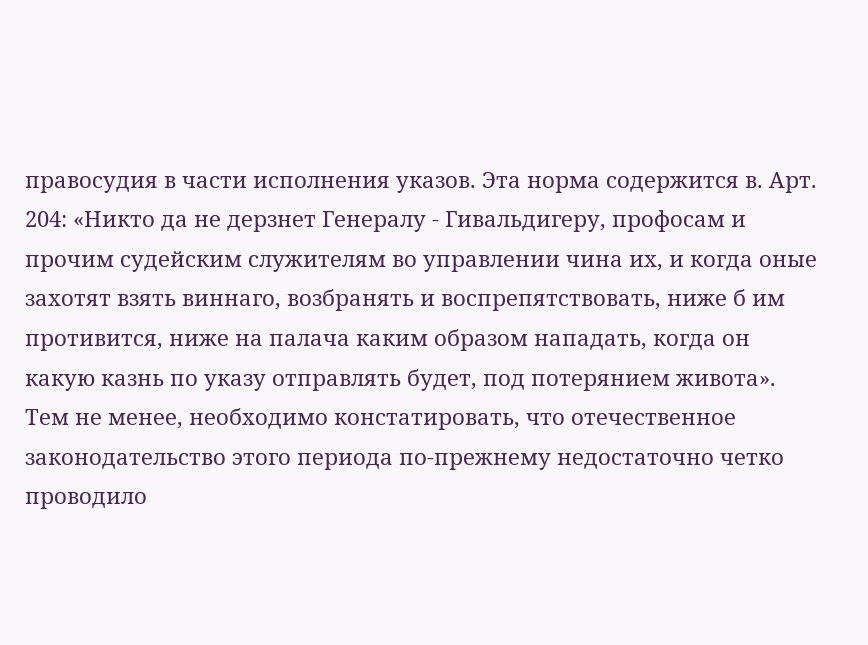правосудия в части исполнения указов. Эта норма содержится в. Арт. 204: «Никто да не дерзнет Генералу - Гивальдигеру, профосам и прочим судейским служителям во управлении чина их, и когда оные захотят взять виннаго, возбранять и воспрепятствовать, ниже б им противится, ниже на палача каким образом нападать, когда он какую казнь по указу отправлять будет, под потерянием живота». Тем не менее, необходимо констатировать, что отечественное законодательство этого периода по-прежнему недостаточно четко проводило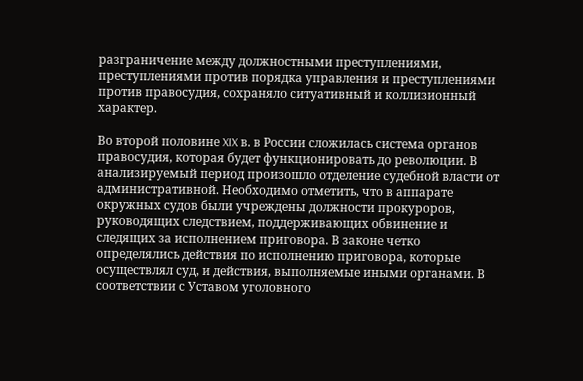разграничение между должностными преступлениями, преступлениями против порядка управления и преступлениями против правосудия, сохраняло ситуативный и коллизионный характер.

Во второй половине XIX в. в России сложилась система органов правосудия, которая будет функционировать до революции. В анализируемый период произошло отделение судебной власти от административной. Необходимо отметить, что в аппарате окружных судов были учреждены должности прокуроров, руководящих следствием, поддерживающих обвинение и следящих за исполнением приговора. В законе четко определялись действия по исполнению приговора, которые осуществлял суд, и действия, выполняемые иными органами. В соответствии с Уставом уголовного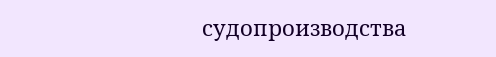судопроизводства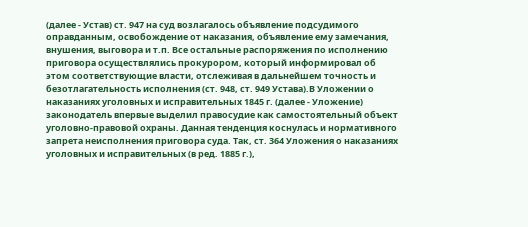(далее - Устав) ст. 947 на суд возлагалось объявление подсудимого оправданным, освобождение от наказания, объявление ему замечания, внушения, выговора и т.п. Все остальные распоряжения по исполнению приговора осуществлялись прокурором, который информировал об этом соответствующие власти, отслеживая в дальнейшем точность и безотлагательность исполнения (ст. 948, ст. 949 Устава).В Уложении о наказаниях уголовных и исправительных 1845 г. (далее - Уложение) законодатель впервые выделил правосудие как самостоятельный объект уголовно-правовой охраны. Данная тенденция коснулась и нормативного запрета неисполнения приговора суда. Так, ст. 364 Уложения о наказаниях уголовных и исправительных (в ред. 1885 г.),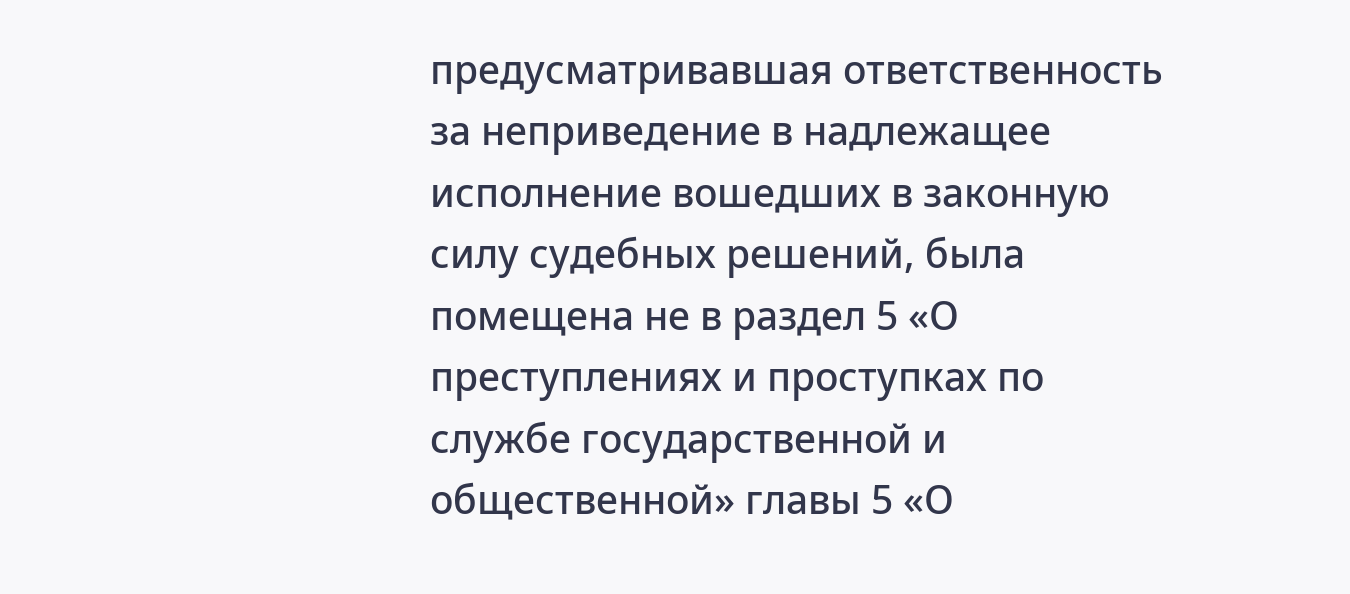предусматривавшая ответственность за неприведение в надлежащее исполнение вошедших в законную силу судебных решений, была помещена не в раздел 5 «О преступлениях и проступках по службе государственной и общественной» главы 5 «О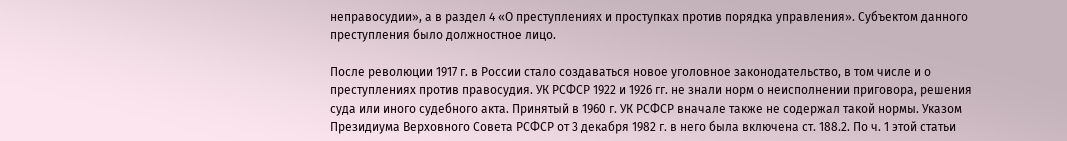неправосудии», а в раздел 4 «О преступлениях и проступках против порядка управления». Субъектом данного преступления было должностное лицо.

После революции 1917 г. в России стало создаваться новое уголовное законодательство, в том числе и о преступлениях против правосудия. УК РСФСР 1922 и 1926 гг. не знали норм о неисполнении приговора, решения суда или иного судебного акта. Принятый в 1960 г. УК РСФСР вначале также не содержал такой нормы. Указом Президиума Верховного Совета РСФСР от 3 декабря 1982 г. в него была включена ст. 188.2. По ч. 1 этой статьи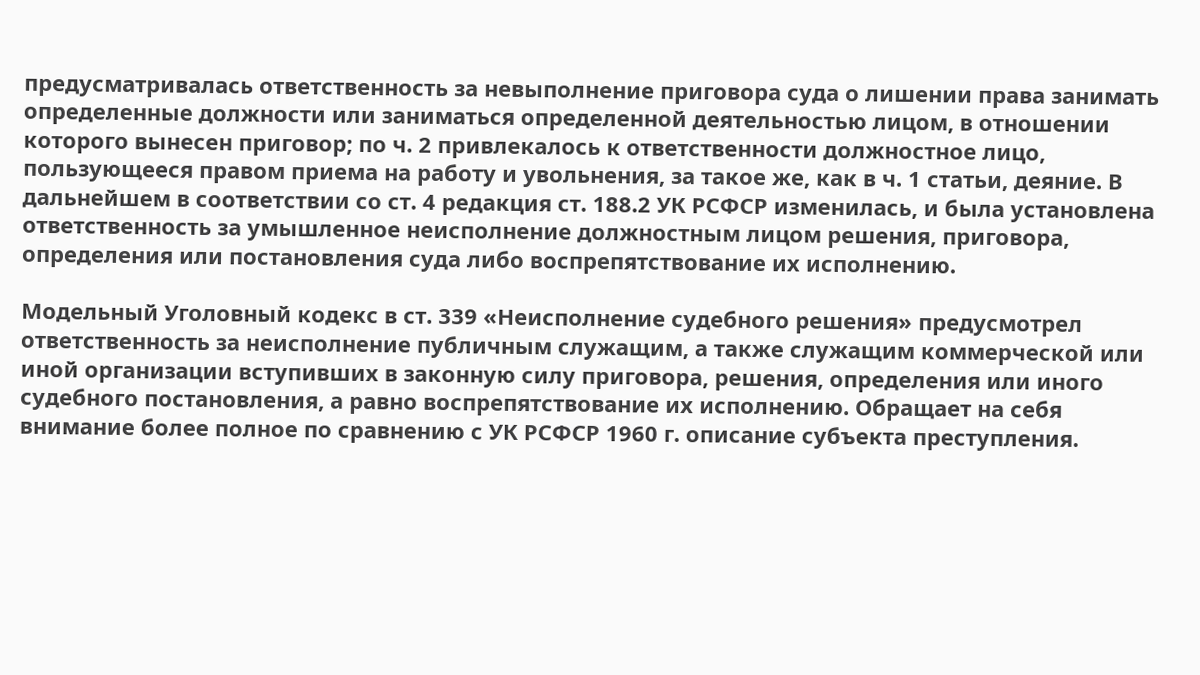предусматривалась ответственность за невыполнение приговора суда о лишении права занимать определенные должности или заниматься определенной деятельностью лицом, в отношении которого вынесен приговор; по ч. 2 привлекалось к ответственности должностное лицо, пользующееся правом приема на работу и увольнения, за такое же, как в ч. 1 статьи, деяние. В дальнейшем в соответствии со ст. 4 редакция ст. 188.2 УК РСФСР изменилась, и была установлена ответственность за умышленное неисполнение должностным лицом решения, приговора, определения или постановления суда либо воспрепятствование их исполнению.

Модельный Уголовный кодекс в ст. 339 «Неисполнение судебного решения» предусмотрел ответственность за неисполнение публичным служащим, а также служащим коммерческой или иной организации вступивших в законную силу приговора, решения, определения или иного судебного постановления, а равно воспрепятствование их исполнению. Обращает на себя внимание более полное по сравнению с УК РСФСР 1960 г. описание субъекта преступления.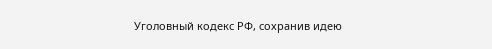Уголовный кодекс РФ, сохранив идею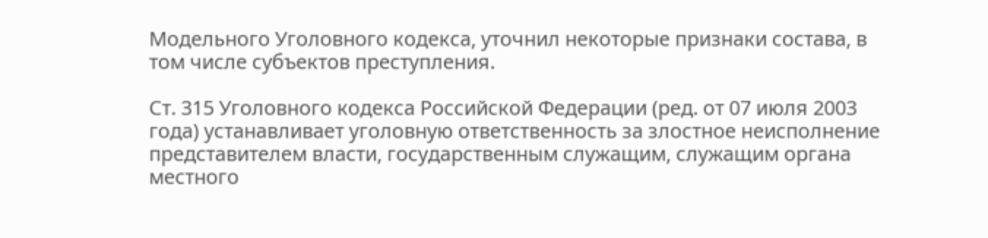Модельного Уголовного кодекса, уточнил некоторые признаки состава, в том числе субъектов преступления.

Ст. 315 Уголовного кодекса Российской Федерации (ред. от 07 июля 2003 года) устанавливает уголовную ответственность за злостное неисполнение представителем власти, государственным служащим, служащим органа местного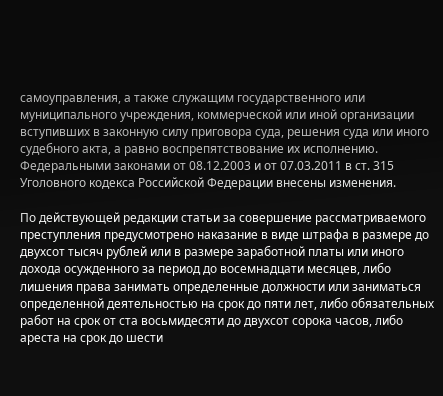самоуправления, а также служащим государственного или муниципального учреждения, коммерческой или иной организации вступивших в законную силу приговора суда, решения суда или иного судебного акта, а равно воспрепятствование их исполнению. Федеральными законами от 08.12.2003 и от 07.03.2011 в ст. 315 Уголовного кодекса Российской Федерации внесены изменения.

По действующей редакции статьи за совершение рассматриваемого преступления предусмотрено наказание в виде штрафа в размере до двухсот тысяч рублей или в размере заработной платы или иного дохода осужденного за период до восемнадцати месяцев, либо лишения права занимать определенные должности или заниматься определенной деятельностью на срок до пяти лет, либо обязательных работ на срок от ста восьмидесяти до двухсот сорока часов, либо ареста на срок до шести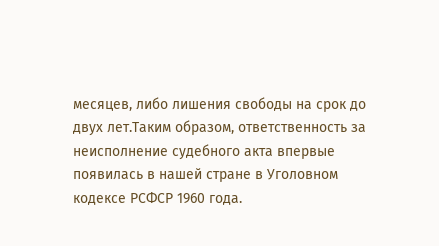месяцев, либо лишения свободы на срок до двух лет.Таким образом, ответственность за неисполнение судебного акта впервые появилась в нашей стране в Уголовном кодексе РСФСР 1960 года.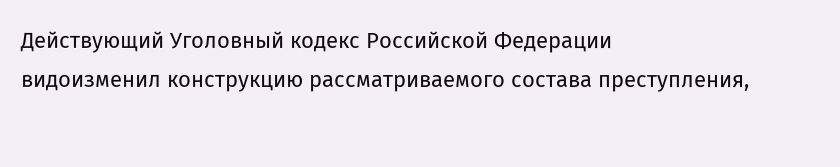Действующий Уголовный кодекс Российской Федерации видоизменил конструкцию рассматриваемого состава преступления,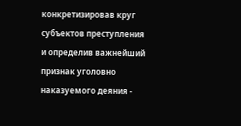конкретизировав круг субъектов преступления и определив важнейший признак уголовно наказуемого деяния -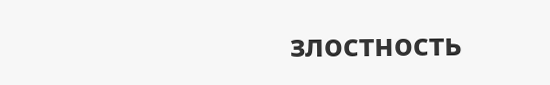злостность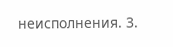неисполнения. 3.